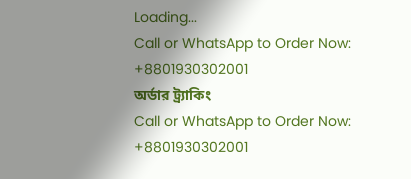Loading...
Call or WhatsApp to Order Now:
+8801930302001
অর্ডার ট্র্যাকিং
Call or WhatsApp to Order Now:
+8801930302001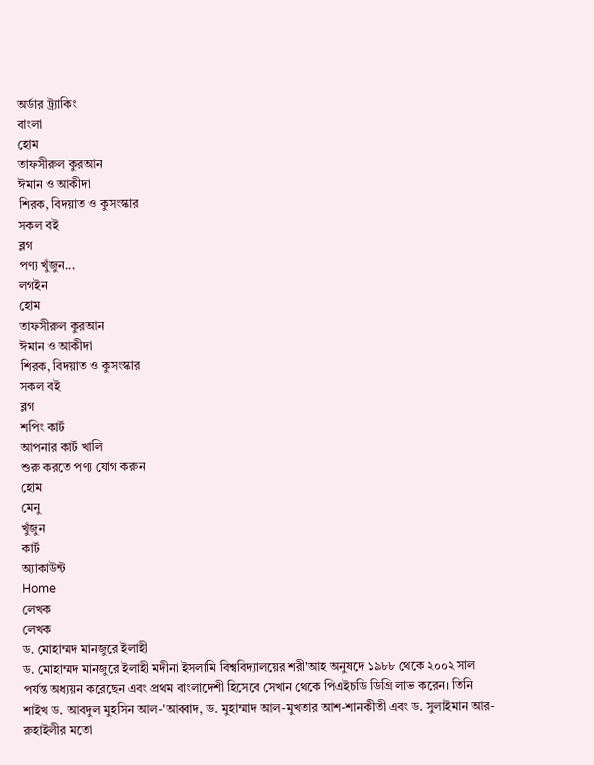অর্ডার ট্র্যাকিং
বাংলা
হোম
তাফসীরুল কুরআন
ঈমান ও আকীদা
শিরক, বিদয়াত ও কুসংস্কার
সকল বই
ব্লগ
পণ্য খুঁজুন...
লগইন
হোম
তাফসীরুল কুরআন
ঈমান ও আকীদা
শিরক, বিদয়াত ও কুসংস্কার
সকল বই
ব্লগ
শপিং কার্ট
আপনার কার্ট খালি
শুরু করতে পণ্য যোগ করুন
হোম
মেনু
খুঁজুন
কার্ট
অ্যাকাউন্ট
Home
লেখক
লেখক
ড. মোহাম্মদ মানজুরে ইলাহী
ড. মোহাম্মদ মানজুরে ইলাহী মদীনা ইসলামি বিশ্ববিদ্যালয়ের শরী'আহ অনুষদে ১৯৮৮ থেকে ২০০২ সাল পর্যন্ত অধ্যয়ন করেছেন এবং প্রথম বাংলাদেশী হিসেবে সেখান থেকে পিএইচডি ডিগ্রি লাভ করেন। তিনি শাইখ ড. আবদুল মুহসিন আল-'আব্বাদ, ড. মুহাম্মাদ আল-মুখতার আশ-শানকীতী এবং ড. সুলাইমান আর-রুহাইলীর মতো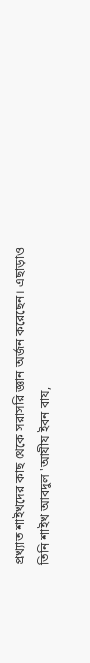প্রখ্যাত শাইখদের কাছ থেকে সরাসরি জ্ঞান অর্জন করেছেন। এছাড়াও তিনি শাইখ আবদুল 'আযীয ইবন বায,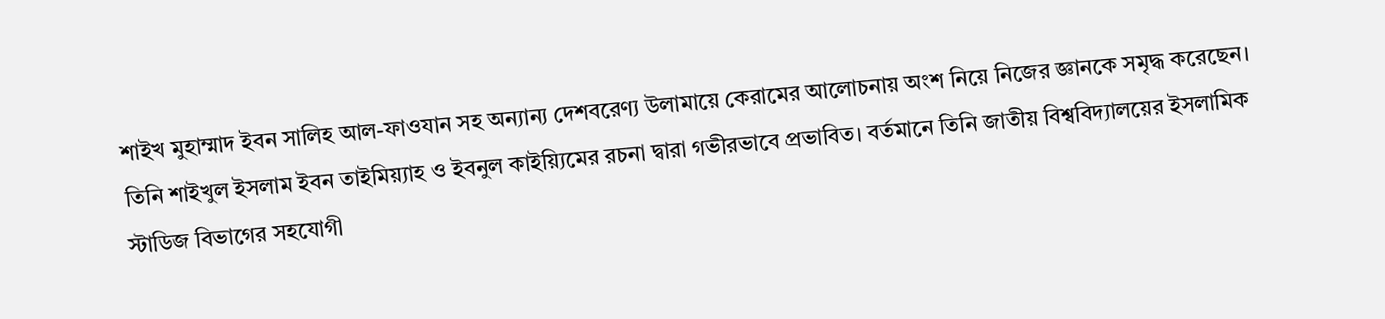শাইখ মুহাম্মাদ ইবন সালিহ আল-ফাওযান সহ অন্যান্য দেশবরেণ্য উলামায়ে কেরামের আলোচনায় অংশ নিয়ে নিজের জ্ঞানকে সমৃদ্ধ করেছেন। তিনি শাইখুল ইসলাম ইবন তাইমিয়্যাহ ও ইবনুল কাইয়্যিমের রচনা দ্বারা গভীরভাবে প্রভাবিত। বর্তমানে তিনি জাতীয় বিশ্ববিদ্যালয়ের ইসলামিক স্টাডিজ বিভাগের সহযোগী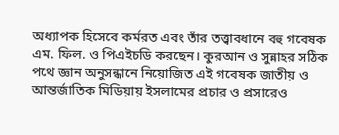অধ্যাপক হিসেবে কর্মরত এবং তাঁর তত্ত্বাবধানে বহু গবেষক এম. ফিল. ও পিএইচডি করছেন। কুরআন ও সুন্নাহর সঠিক পথে জ্ঞান অনুসন্ধানে নিয়োজিত এই গবেষক জাতীয় ও আন্তর্জাতিক মিডিয়ায় ইসলামের প্রচার ও প্রসারেও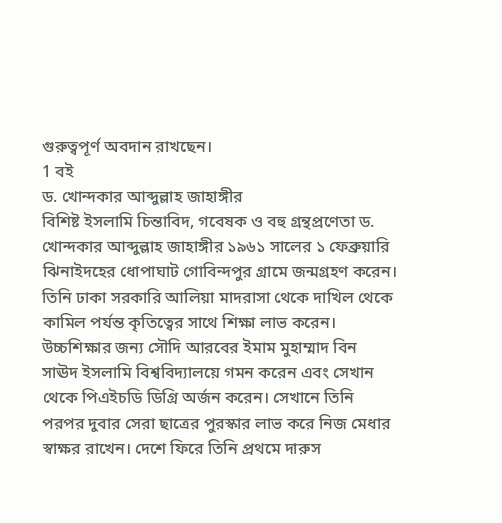গুরুত্বপূর্ণ অবদান রাখছেন।
1 বই
ড. খোন্দকার আব্দুল্লাহ জাহাঙ্গীর
বিশিষ্ট ইসলামি চিন্তাবিদ, গবেষক ও বহু গ্রন্থপ্রণেতা ড. খোন্দকার আব্দুল্লাহ জাহাঙ্গীর ১৯৬১ সালের ১ ফেব্রুয়ারি ঝিনাইদহের ধোপাঘাট গোবিন্দপুর গ্রামে জন্মগ্রহণ করেন। তিনি ঢাকা সরকারি আলিয়া মাদরাসা থেকে দাখিল থেকে কামিল পর্যন্ত কৃতিত্বের সাথে শিক্ষা লাভ করেন। উচ্চশিক্ষার জন্য সৌদি আরবের ইমাম মুহাম্মাদ বিন সাঊদ ইসলামি বিশ্ববিদ্যালয়ে গমন করেন এবং সেখান থেকে পিএইচডি ডিগ্রি অর্জন করেন। সেখানে তিনি পরপর দুবার সেরা ছাত্রের পুরস্কার লাভ করে নিজ মেধার স্বাক্ষর রাখেন। দেশে ফিরে তিনি প্রথমে দারুস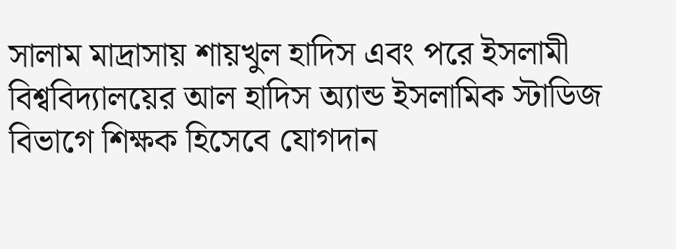সালাম মাদ্রাসায় শায়খুল হাদিস এবং পরে ইসলামী বিশ্ববিদ্যালয়ের আল হাদিস অ্যান্ড ইসলামিক স্টাডিজ বিভাগে শিক্ষক হিসেবে যোগদান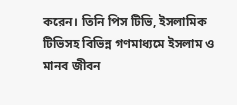করেন। তিনি পিস টিভি, ইসলামিক টিভিসহ বিভিন্ন গণমাধ্যমে ইসলাম ও মানব জীবন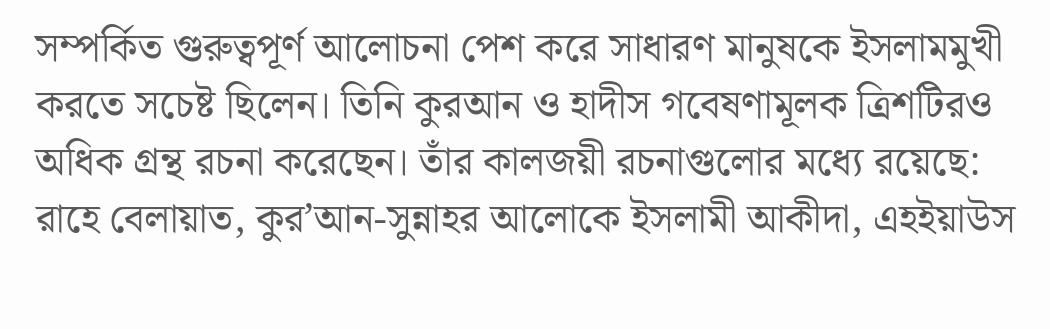সম্পর্কিত গুরুত্বপূর্ণ আলোচনা পেশ করে সাধারণ মানুষকে ইসলামমুখী করতে সচেষ্ট ছিলেন। তিনি কুরআন ও হাদীস গবেষণামূলক ত্রিশটিরও অধিক গ্রন্থ রচনা করেছেন। তাঁর কালজয়ী রচনাগুলোর মধ্যে রয়েছে: রাহে বেলায়াত, কুর’আন-সুন্নাহর আলোকে ইসলামী আকীদা, এহইয়াউস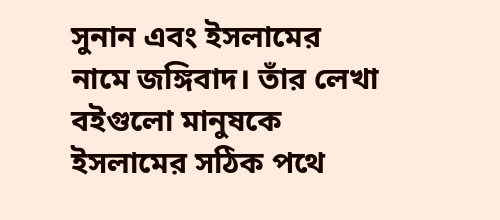সুনান এবং ইসলামের নামে জঙ্গিবাদ। তাঁর লেখা বইগুলো মানুষকে ইসলামের সঠিক পথে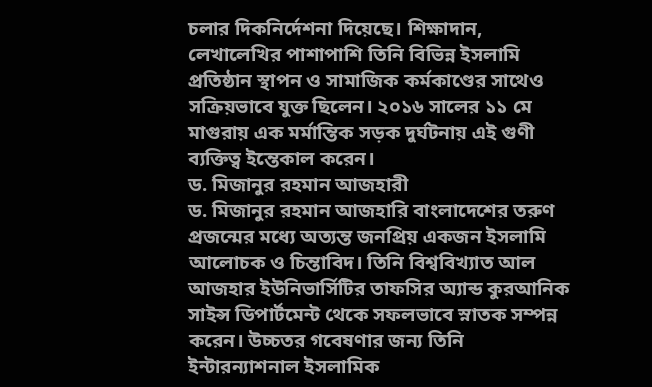চলার দিকনির্দেশনা দিয়েছে। শিক্ষাদান, লেখালেখির পাশাপাশি তিনি বিভিন্ন ইসলামি প্রতিষ্ঠান স্থাপন ও সামাজিক কর্মকাণ্ডের সাথেও সক্রিয়ভাবে যুক্ত ছিলেন। ২০১৬ সালের ১১ মে মাগুরায় এক মর্মান্তিক সড়ক দুর্ঘটনায় এই গুণী ব্যক্তিত্ব ইন্তেকাল করেন।
ড. মিজানুর রহমান আজহারী
ড. মিজানুর রহমান আজহারি বাংলাদেশের তরুণ প্রজন্মের মধ্যে অত্যন্ত জনপ্রিয় একজন ইসলামি আলোচক ও চিন্তাবিদ। তিনি বিশ্ববিখ্যাত আল আজহার ইউনিভার্সিটির তাফসির অ্যান্ড কুরআনিক সাইন্স ডিপার্টমেন্ট থেকে সফলভাবে স্নাতক সম্পন্ন করেন। উচ্চতর গবেষণার জন্য তিনি ইন্টারন্যাশনাল ইসলামিক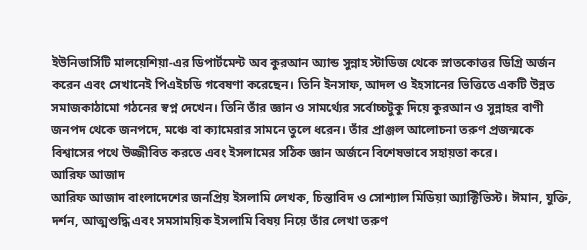ইউনিভার্সিটি মালয়েশিয়া-এর ডিপার্টমেন্ট অব কুরআন অ্যান্ড সুন্নাহ স্টাডিজ থেকে স্নাতকোত্তর ডিগ্রি অর্জন করেন এবং সেখানেই পিএইচডি গবেষণা করেছেন। তিনি ইনসাফ, আদল ও ইহসানের ভিত্তিতে একটি উন্নত সমাজকাঠামো গঠনের স্বপ্ন দেখেন। তিনি তাঁর জ্ঞান ও সামর্থ্যের সর্বোচ্চটুকু দিয়ে কুরআন ও সুন্নাহর বাণী জনপদ থেকে জনপদে, মঞ্চে বা ক্যামেরার সামনে তুলে ধরেন। তাঁর প্রাঞ্জল আলোচনা তরুণ প্রজন্মকে বিশ্বাসের পথে উজ্জীবিত করতে এবং ইসলামের সঠিক জ্ঞান অর্জনে বিশেষভাবে সহায়তা করে।
আরিফ আজাদ
আরিফ আজাদ বাংলাদেশের জনপ্রিয় ইসলামি লেখক, চিন্তাবিদ ও সোশ্যাল মিডিয়া অ্যাক্টিভিস্ট। ঈমান, যুক্তি, দর্শন, আত্মশুদ্ধি এবং সমসাময়িক ইসলামি বিষয় নিয়ে তাঁর লেখা তরুণ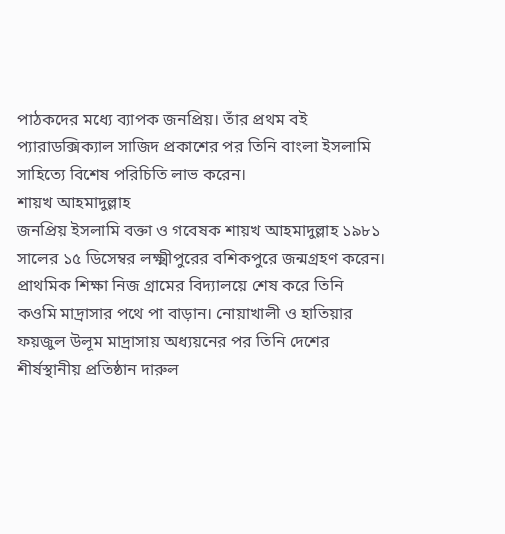পাঠকদের মধ্যে ব্যাপক জনপ্রিয়। তাঁর প্রথম বই প্যারাডক্সিক্যাল সাজিদ প্রকাশের পর তিনি বাংলা ইসলামি সাহিত্যে বিশেষ পরিচিতি লাভ করেন।
শায়খ আহমাদুল্লাহ
জনপ্রিয় ইসলামি বক্তা ও গবেষক শায়খ আহমাদুল্লাহ ১৯৮১ সালের ১৫ ডিসেম্বর লক্ষ্মীপুরের বশিকপুরে জন্মগ্রহণ করেন। প্রাথমিক শিক্ষা নিজ গ্রামের বিদ্যালয়ে শেষ করে তিনি কওমি মাদ্রাসার পথে পা বাড়ান। নোয়াখালী ও হাতিয়ার ফয়জুল উলূম মাদ্রাসায় অধ্যয়নের পর তিনি দেশের শীর্ষস্থানীয় প্রতিষ্ঠান দারুল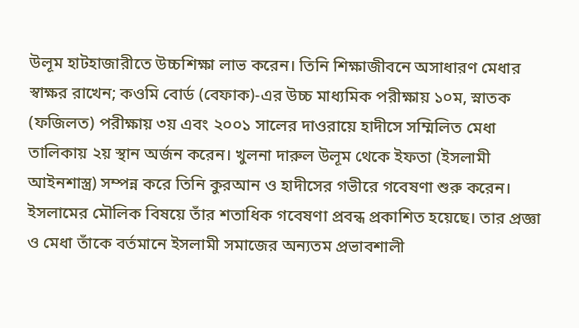উলূম হাটহাজারীতে উচ্চশিক্ষা লাভ করেন। তিনি শিক্ষাজীবনে অসাধারণ মেধার স্বাক্ষর রাখেন; কওমি বোর্ড (বেফাক)-এর উচ্চ মাধ্যমিক পরীক্ষায় ১০ম, স্নাতক (ফজিলত) পরীক্ষায় ৩য় এবং ২০০১ সালের দাওরায়ে হাদীসে সম্মিলিত মেধা তালিকায় ২য় স্থান অর্জন করেন। খুলনা দারুল উলূম থেকে ইফতা (ইসলামী আইনশাস্ত্র) সম্পন্ন করে তিনি কুরআন ও হাদীসের গভীরে গবেষণা শুরু করেন। ইসলামের মৌলিক বিষয়ে তাঁর শতাধিক গবেষণা প্রবন্ধ প্রকাশিত হয়েছে। তার প্রজ্ঞা ও মেধা তাঁকে বর্তমানে ইসলামী সমাজের অন্যতম প্রভাবশালী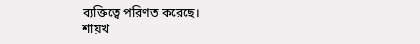ব্যক্তিত্বে পরিণত করেছে।
শায়খ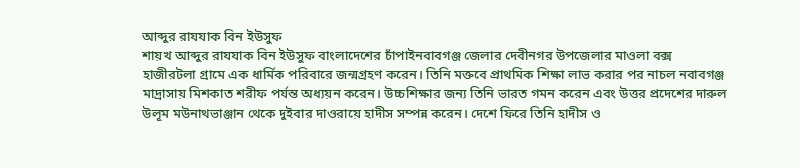আব্দুর রাযযাক বিন ইউসুফ
শায়খ আব্দুর রাযযাক বিন ইউসুফ বাংলাদেশের চাঁপাইনবাবগঞ্জ জেলার দেবীনগর উপজেলার মাওলা বক্স হাজীরটলা গ্রামে এক ধার্মিক পরিবারে জন্মগ্রহণ করেন। তিনি মক্তবে প্রাথমিক শিক্ষা লাভ করার পর নাচল নবাবগঞ্জ মাদ্রাসায় মিশকাত শরীফ পর্যন্ত অধ্যয়ন করেন। উচ্চশিক্ষার জন্য তিনি ভারত গমন করেন এবং উত্তর প্রদেশের দারুল উলূম মউনাথভাঞ্জান থেকে দুইবার দাওরায়ে হাদীস সম্পন্ন করেন। দেশে ফিরে তিনি হাদীস ও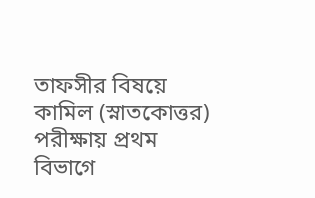তাফসীর বিষয়ে কামিল (স্নাতকোত্তর) পরীক্ষায় প্রথম বিভাগে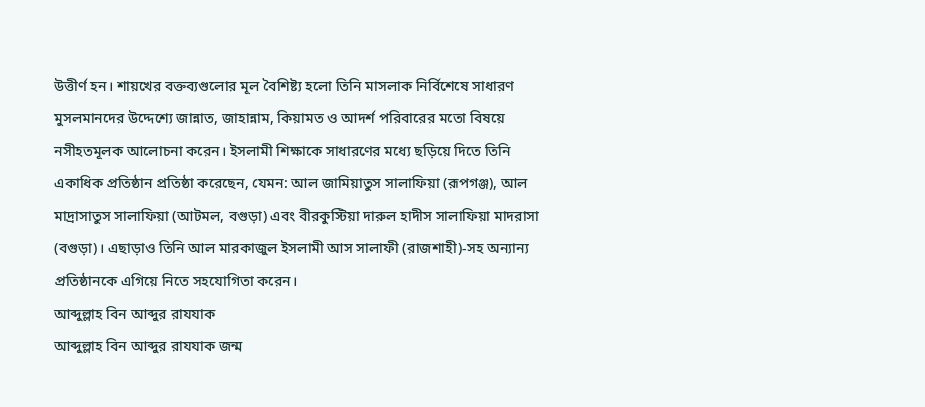উত্তীর্ণ হন। শায়খের বক্তব্যগুলোর মূল বৈশিষ্ট্য হলো তিনি মাসলাক নির্বিশেষে সাধারণ মুসলমানদের উদ্দেশ্যে জান্নাত, জাহান্নাম, কিয়ামত ও আদর্শ পরিবারের মতো বিষয়ে নসীহতমূলক আলোচনা করেন। ইসলামী শিক্ষাকে সাধারণের মধ্যে ছড়িয়ে দিতে তিনি একাধিক প্রতিষ্ঠান প্রতিষ্ঠা করেছেন, যেমন: আল জামিয়াতুস সালাফিয়া (রূপগঞ্জ), আল মাদ্রাসাতুস সালাফিয়া (আটমল, বগুড়া) এবং বীরকুস্টিয়া দারুল হাদীস সালাফিয়া মাদরাসা (বগুড়া)। এছাড়াও তিনি আল মারকাজুল ইসলামী আস সালাফী (রাজশাহী)-সহ অন্যান্য প্রতিষ্ঠানকে এগিয়ে নিতে সহযোগিতা করেন।
আব্দুল্লাহ বিন আব্দুর রাযযাক
আব্দুল্লাহ বিন আব্দুর রাযযাক জন্ম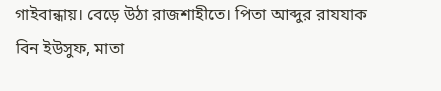গাইবান্ধায়। বেড়ে উঠা রাজশাহীতে। পিতা আব্দুর রাযযাক বিন ইউসুফ, মাতা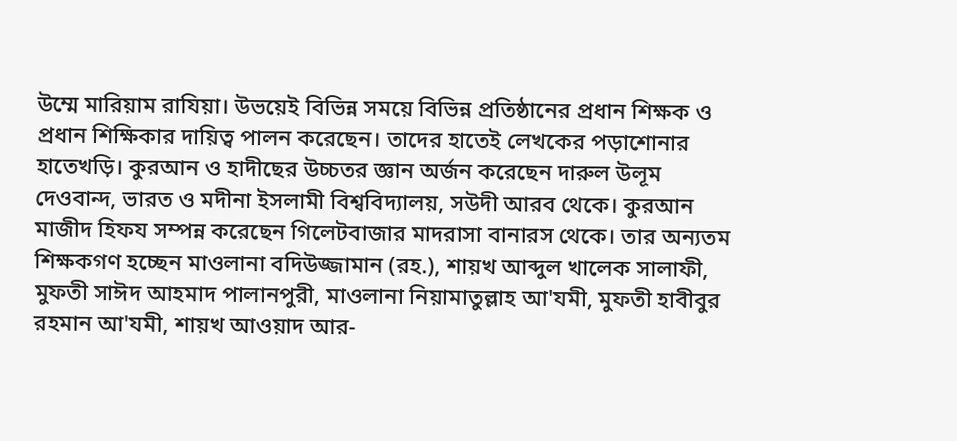উম্মে মারিয়াম রাযিয়া। উভয়েই বিভিন্ন সময়ে বিভিন্ন প্রতিষ্ঠানের প্রধান শিক্ষক ও প্রধান শিক্ষিকার দায়িত্ব পালন করেছেন। তাদের হাতেই লেখকের পড়াশোনার হাতেখড়ি। কুরআন ও হাদীছের উচ্চতর জ্ঞান অর্জন করেছেন দারুল উলূম দেওবান্দ, ভারত ও মদীনা ইসলামী বিশ্ববিদ্যালয়, সউদী আরব থেকে। কুরআন মাজীদ হিফয সম্পন্ন করেছেন গিলেটবাজার মাদরাসা বানারস থেকে। তার অন্যতম শিক্ষকগণ হচ্ছেন মাওলানা বদিউজ্জামান (রহ.), শায়খ আব্দুল খালেক সালাফী, মুফতী সাঈদ আহমাদ পালানপুরী, মাওলানা নিয়ামাতুল্লাহ আ'যমী, মুফতী হাবীবুর রহমান আ'যমী, শায়খ আওয়াদ আর-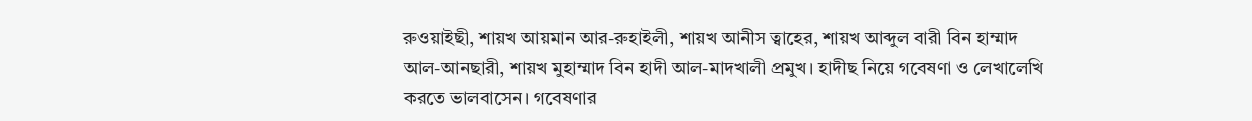রুওয়াইছী, শায়খ আয়মান আর-রুহাইলী, শায়খ আনীস ত্বাহের, শায়খ আব্দুল বারী বিন হাম্মাদ আল-আনছারী, শায়খ মুহাম্মাদ বিন হাদী আল-মাদখালী প্রমুখ। হাদীছ নিয়ে গবেষণা ও লেখালেখি করতে ভালবাসেন। গবেষণার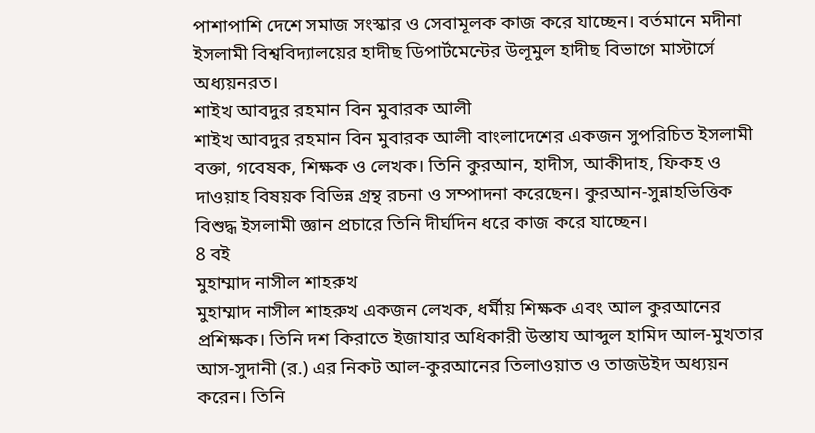পাশাপাশি দেশে সমাজ সংস্কার ও সেবামূলক কাজ করে যাচ্ছেন। বর্তমানে মদীনা ইসলামী বিশ্ববিদ্যালয়ের হাদীছ ডিপার্টমেন্টের উলূমুল হাদীছ বিভাগে মাস্টার্সে অধ্যয়নরত।
শাইখ আবদুর রহমান বিন মুবারক আলী
শাইখ আবদুর রহমান বিন মুবারক আলী বাংলাদেশের একজন সুপরিচিত ইসলামী বক্তা, গবেষক, শিক্ষক ও লেখক। তিনি কুরআন, হাদীস, আকীদাহ, ফিকহ ও দাওয়াহ বিষয়ক বিভিন্ন গ্রন্থ রচনা ও সম্পাদনা করেছেন। কুরআন-সুন্নাহভিত্তিক বিশুদ্ধ ইসলামী জ্ঞান প্রচারে তিনি দীর্ঘদিন ধরে কাজ করে যাচ্ছেন।
8 বই
মুহাম্মাদ নাসীল শাহরুখ
মুহাম্মাদ নাসীল শাহরুখ একজন লেখক, ধর্মীয় শিক্ষক এবং আল কুরআনের প্রশিক্ষক। তিনি দশ কিরাতে ইজাযার অধিকারী উস্তায আব্দুল হামিদ আল-মুখতার আস-সুদানী (র.) এর নিকট আল-কুরআনের তিলাওয়াত ও তাজউইদ অধ্যয়ন করেন। তিনি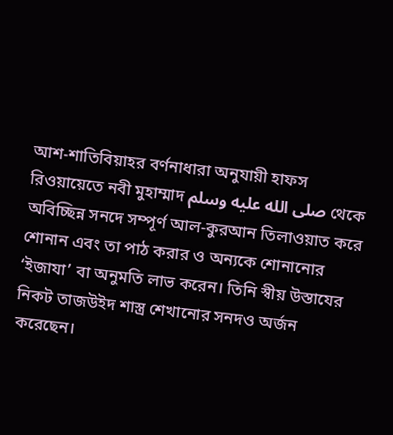আশ-শাতিবিয়াহর বর্ণনাধারা অনুযায়ী হাফস রিওয়ায়েতে নবী মুহাম্মাদ صلى الله عليه وسلم থেকে অবিচ্ছিন্ন সনদে সম্পূর্ণ আল-কুরআন তিলাওয়াত করে শোনান এবং তা পাঠ করার ও অন্যকে শোনানোর ‘ইজাযা’ বা অনুমতি লাভ করেন। তিনি স্বীয় উস্তাযের নিকট তাজউইদ শাস্ত্র শেখানোর সনদও অর্জন করেছেন।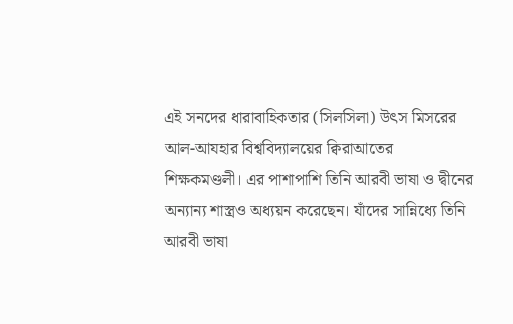এই সনদের ধারাবাহিকতার (সিলসিলা) উৎস মিসরের আল-আযহার বিশ্ববিদ্যালয়ের ক্বিরাআতের শিক্ষকমণ্ডলী। এর পাশাপাশি তিনি আরবী ভাষা ও দ্বীনের অন্যান্য শাস্ত্রও অধ্যয়ন করেছেন। যাঁদের সান্নিধ্যে তিনি আরবী ভাষা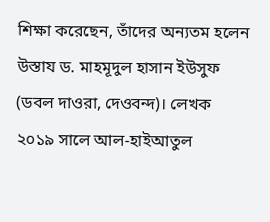শিক্ষা করেছেন, তাঁদের অন্যতম হলেন উস্তায ড. মাহমূদুল হাসান ইউসুফ (ডবল দাওরা, দেওবন্দ)। লেখক ২০১৯ সালে আল-হাইআতুল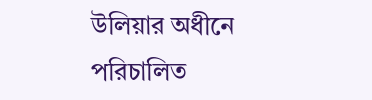উলিয়ার অধীনে পরিচালিত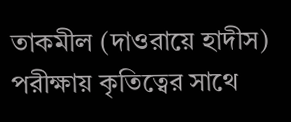তাকমীল (দাওরায়ে হাদীস) পরীক্ষায় কৃতিত্বের সাথে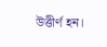উত্তীর্ণ হন।